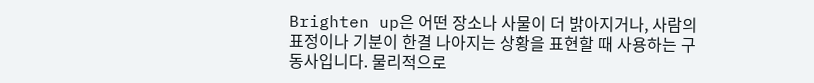Brighten up은 어떤 장소나 사물이 더 밝아지거나, 사람의 표정이나 기분이 한결 나아지는 상황을 표현할 때 사용하는 구동사입니다. 물리적으로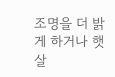조명을 더 밝게 하거나 햇살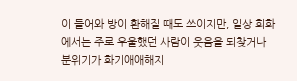이 들어와 방이 환해질 때도 쓰이지만, 일상 회화에서는 주로 우울했던 사람이 웃음을 되찾거나 분위기가 화기애애해지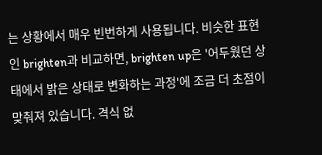는 상황에서 매우 빈번하게 사용됩니다. 비슷한 표현인 brighten과 비교하면, brighten up은 '어두웠던 상태에서 밝은 상태로 변화하는 과정'에 조금 더 초점이 맞춰져 있습니다. 격식 없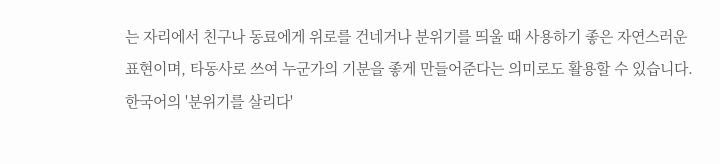는 자리에서 친구나 동료에게 위로를 건네거나 분위기를 띄울 때 사용하기 좋은 자연스러운 표현이며, 타동사로 쓰여 누군가의 기분을 좋게 만들어준다는 의미로도 활용할 수 있습니다. 한국어의 '분위기를 살리다'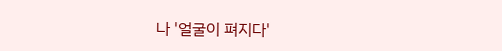나 '얼굴이 펴지다'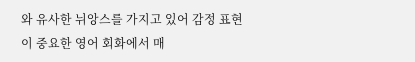와 유사한 뉘앙스를 가지고 있어 감정 표현이 중요한 영어 회화에서 매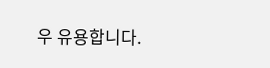우 유용합니다.